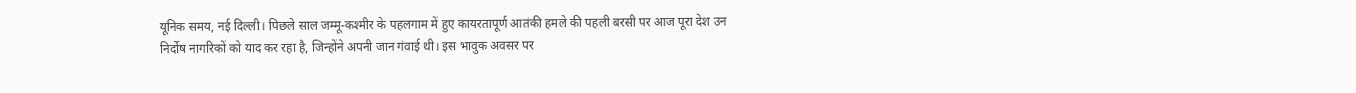यूनिक समय, नई दिल्ली। पिछले साल जम्मू-कश्मीर के पहलगाम में हुए कायरतापूर्ण आतंकी हमले की पहली बरसी पर आज पूरा देश उन निर्दोष नागरिकों को याद कर रहा है, जिन्होंने अपनी जान गंवाई थी। इस भावुक अवसर पर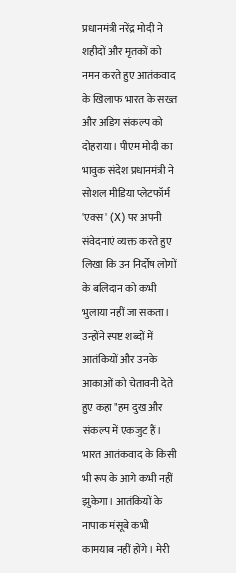प्रधानमंत्री नरेंद्र मोदी ने शहीदों और मृतकों को नमन करते हुए आतंकवाद के खिलाफ भारत के सख्त और अडिग संकल्प को दोहराया। पीएम मोदी का भावुक संदेश प्रधानमंत्री ने सोशल मीडिया प्लेटफॉर्म 'एक्स' (X) पर अपनी संवेदनाएं व्यक्त करते हुए लिखा कि उन निर्दोष लोगों के बलिदान को कभी भुलाया नहीं जा सकता। उन्होंने स्पष्ट शब्दों में आतंकियों और उनके आकाओं को चेतावनी देते हुए कहा "हम दुख और संकल्प में एकजुट हैं। भारत आतंकवाद के किसी भी रूप के आगे कभी नहीं झुकेगा। आतंकियों के नापाक मंसूबे कभी कामयाब नहीं होंगे। मेरी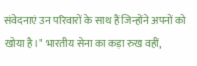संवेदनाएं उन परिवारों के साथ हैं जिन्होंने अपनों को खोया है।" भारतीय सेना का कड़ा रुख वहीं,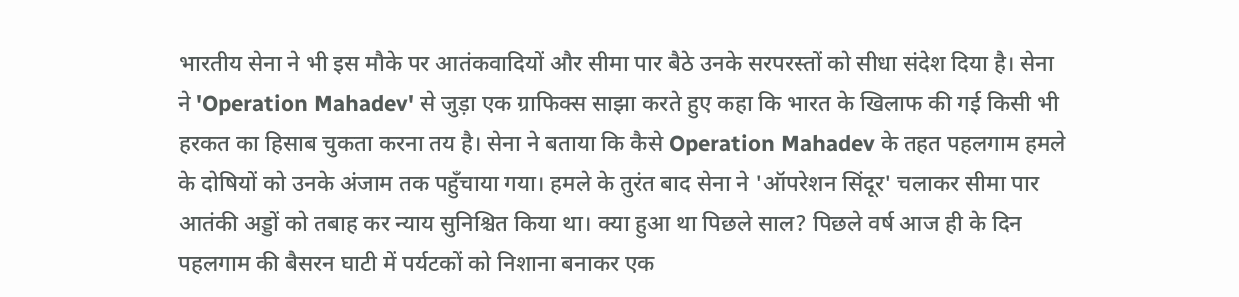भारतीय सेना ने भी इस मौके पर आतंकवादियों और सीमा पार बैठे उनके सरपरस्तों को सीधा संदेश दिया है। सेना ने 'Operation Mahadev' से जुड़ा एक ग्राफिक्स साझा करते हुए कहा कि भारत के खिलाफ की गई किसी भी हरकत का हिसाब चुकता करना तय है। सेना ने बताया कि कैसे Operation Mahadev के तहत पहलगाम हमले के दोषियों को उनके अंजाम तक पहुँचाया गया। हमले के तुरंत बाद सेना ने 'ऑपरेशन सिंदूर' चलाकर सीमा पार आतंकी अड्डों को तबाह कर न्याय सुनिश्चित किया था। क्या हुआ था पिछले साल? पिछले वर्ष आज ही के दिन पहलगाम की बैसरन घाटी में पर्यटकों को निशाना बनाकर एक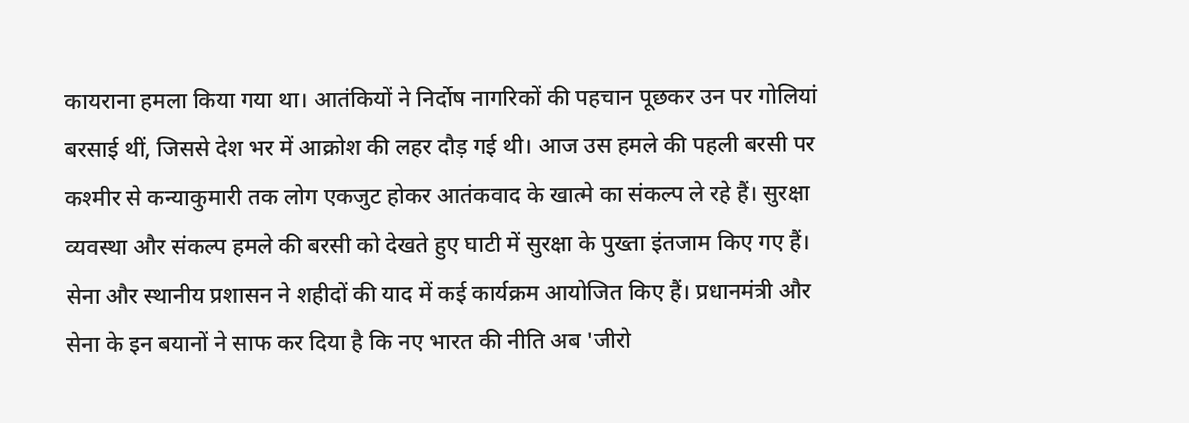कायराना हमला किया गया था। आतंकियों ने निर्दोष नागरिकों की पहचान पूछकर उन पर गोलियां बरसाई थीं, जिससे देश भर में आक्रोश की लहर दौड़ गई थी। आज उस हमले की पहली बरसी पर कश्मीर से कन्याकुमारी तक लोग एकजुट होकर आतंकवाद के खात्मे का संकल्प ले रहे हैं। सुरक्षा व्यवस्था और संकल्प हमले की बरसी को देखते हुए घाटी में सुरक्षा के पुख्ता इंतजाम किए गए हैं। सेना और स्थानीय प्रशासन ने शहीदों की याद में कई कार्यक्रम आयोजित किए हैं। प्रधानमंत्री और सेना के इन बयानों ने साफ कर दिया है कि नए भारत की नीति अब 'जीरो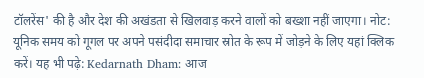टॉलरेंस' की है और देश की अखंडता से खिलवाड़ करने वालों को बख्शा नहीं जाएगा। नोट: यूनिक समय को गूगल पर अपने पसंदीदा समाचार स्रोत के रूप में जोड़ने के लिए यहां क्लिक करें। यह भी पढ़े: Kedarnath Dham: आज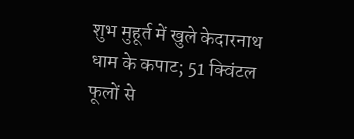शुभ मुहूर्त में खुले केदारनाथ धाम के कपाट; 51 क्विंटल फूलों से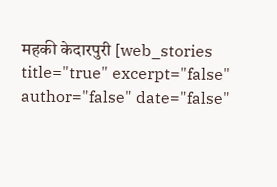महकी केदारपुरी [web_stories title="true" excerpt="false" author="false" date="false"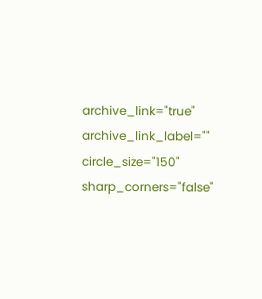archive_link="true" archive_link_label="" circle_size="150" sharp_corners="false"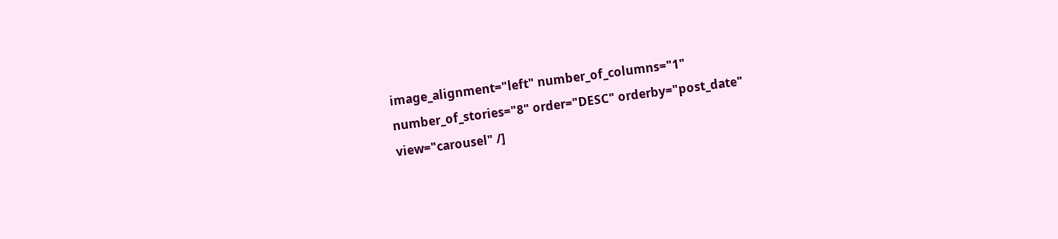image_alignment="left" number_of_columns="1" number_of_stories="8" order="DESC" orderby="post_date" view="carousel" /]